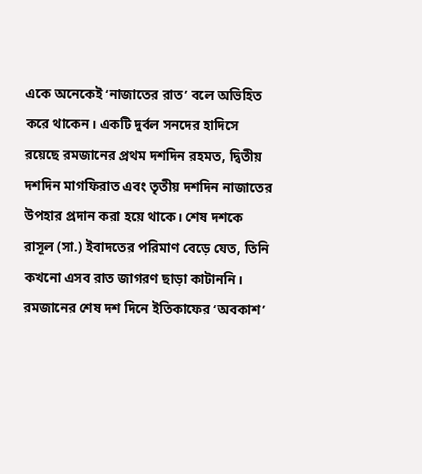একে অনেকেই ‘নাজাতের রাত’ বলে অভিহিত করে থাকেন। একটি দুর্বল সনদের হাদিসে রয়েছে রমজানের প্রথম দশদিন রহমত, দ্বিতীয় দশদিন মাগফিরাত এবং তৃতীয় দশদিন নাজাতের উপহার প্রদান করা হয়ে থাকে। শেষ দশকে রাসূল (সা.) ইবাদতের পরিমাণ বেড়ে যেত, তিনি কখনো এসব রাত জাগরণ ছাড়া কাটাননি।
রমজানের শেষ দশ দিনে ইতিকাফের ‘অবকাশ’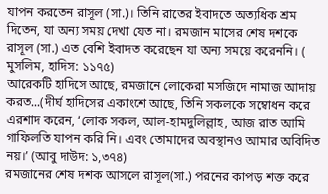যাপন করতেন রাসূল (সা.)। তিনি রাতের ইবাদতে অত্যধিক শ্রম দিতেন, যা অন্য সময় দেখা যেত না। রমজান মাসের শেষ দশকে রাসূল (সা.) এত বেশি ইবাদত করেছেন যা অন্য সময়ে করেননি। ( মুসলিম, হাদিস: ১১৭৫)
আরেকটি হাদিসে আছে, রমজানে লোকেরা মসজিদে নামাজ আদায় করত...(দীর্ঘ হাদিসের একাংশে আছে, তিনি সকলকে সম্বোধন করে এরশাদ করেন, ‘লোক সকল, আল-হামদুলিল্লাহ, আজ রাত আমি গাফিলতি যাপন করি নি। এবং তোমাদের অবস্থানও আমার অবিদিত নয়।’ (আবু দাউদ: ১,৩৭৪)
রমজানের শেষ দশক আসলে রাসূল(সা.) পরনের কাপড় শক্ত করে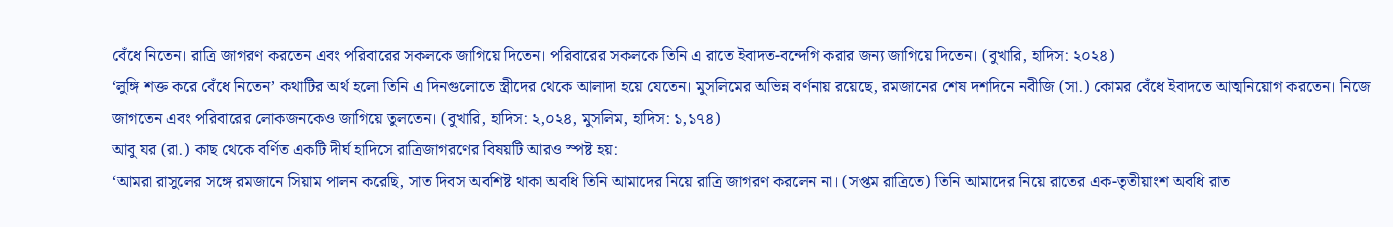বেঁধে নিতেন। রাত্রি জাগরণ করতেন এবং পরিবারের সকলকে জাগিয়ে দিতেন। পরিবারের সকলকে তিনি এ রাতে ইবাদত-বন্দেগি করার জন্য জাগিয়ে দিতেন। (বুখারি, হাদিস: ২০২৪)
‘লুঙ্গি শক্ত করে বেঁধে নিতেন’ কথাটির অর্থ হলো তিনি এ দিনগুলোতে স্ত্রীদের থেকে আলাদা হয়ে যেতেন। মুসলিমের অভিন্ন বর্ণনায় রয়েছে, রমজানের শেষ দশদিনে নবীজি (সা.) কোমর বেঁধে ইবাদতে আত্মনিয়োগ করতেন। নিজে জাগতেন এবং পরিবারের লোকজনকেও জাগিয়ে তুলতেন। (বুখারি, হাদিস: ২,০২৪, মুসলিম, হাদিস: ১,১৭৪)
আবু যর (রা.) কাছ থেকে বর্ণিত একটি দীর্ঘ হাদিসে রাত্রিজাগরণের বিষয়টি আরও স্পষ্ট হয়:
‘আমরা রাসুলের সঙ্গে রমজানে সিয়াম পালন করেছি, সাত দিবস অবশিষ্ট থাকা অবধি তিনি আমাদের নিয়ে রাত্রি জাগরণ করলেন না। (সপ্তম রাত্রিতে) তিনি আমাদের নিয়ে রাতের এক-তৃতীয়াংশ অবধি রাত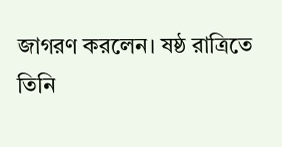জাগরণ করলেন। ষষ্ঠ রাত্রিতে তিনি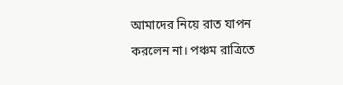আমাদের নিয়ে রাত যাপন করলেন না। পঞ্চম রাত্রিতে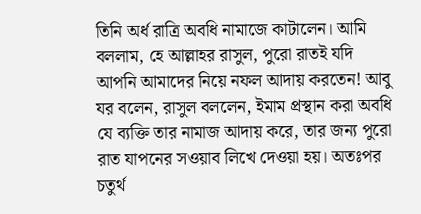তিনি অর্ধ রাত্রি অবধি নামাজে কাটালেন। আমি বললাম, হে আল্লাহর রাসুল, পুরো রাতই যদি আপনি আমাদের নিয়ে নফল আদায় করতেন! আবু যর বলেন, রাসুল বললেন, ইমাম প্রস্থান করা অবধি যে ব্যক্তি তার নামাজ আদায় করে, তার জন্য পুরো রাত যাপনের সওয়াব লিখে দেওয়া হয়। অতঃপর চতুর্থ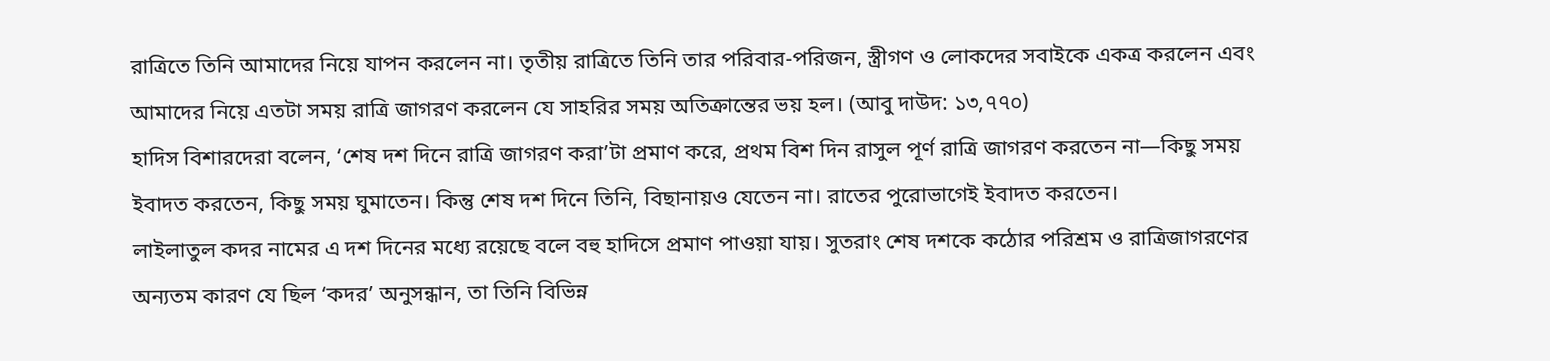রাত্রিতে তিনি আমাদের নিয়ে যাপন করলেন না। তৃতীয় রাত্রিতে তিনি তার পরিবার-পরিজন, স্ত্রীগণ ও লোকদের সবাইকে একত্র করলেন এবং আমাদের নিয়ে এতটা সময় রাত্রি জাগরণ করলেন যে সাহরির সময় অতিক্রান্তের ভয় হল। (আবু দাউদ: ১৩,৭৭০)
হাদিস বিশারদেরা বলেন, ‘শেষ দশ দিনে রাত্রি জাগরণ করা’টা প্রমাণ করে, প্রথম বিশ দিন রাসুল পূর্ণ রাত্রি জাগরণ করতেন না—কিছু সময় ইবাদত করতেন, কিছু সময় ঘুমাতেন। কিন্তু শেষ দশ দিনে তিনি, বিছানায়ও যেতেন না। রাতের পুরোভাগেই ইবাদত করতেন।
লাইলাতুল কদর নামের এ দশ দিনের মধ্যে রয়েছে বলে বহু হাদিসে প্রমাণ পাওয়া যায়। সুতরাং শেষ দশকে কঠোর পরিশ্রম ও রাত্রিজাগরণের অন্যতম কারণ যে ছিল ‘কদর’ অনুসন্ধান, তা তিনি বিভিন্ন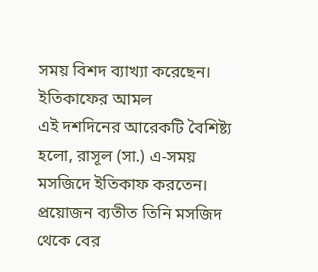সময় বিশদ ব্যাখ্যা করেছেন।
ইতিকাফের আমল
এই দশদিনের আরেকটি বৈশিষ্ট্য হলো, রাসূল (সা.) এ-সময় মসজিদে ইতিকাফ করতেন। প্রয়োজন ব্যতীত তিনি মসজিদ থেকে বের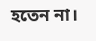হতেন না।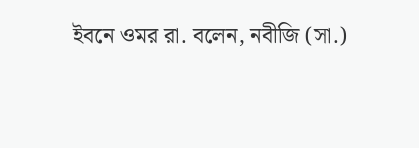ইবনে ওমর রা. বলেন, নবীজি (সা.)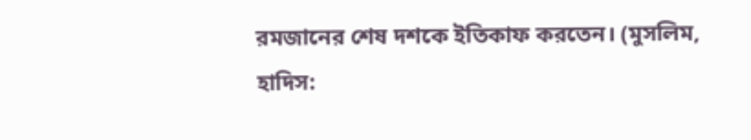রমজানের শেষ দশকে ইতিকাফ করতেন। (মুসলিম, হাদিস: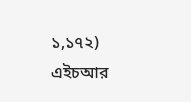১,১৭২)
এইচআর